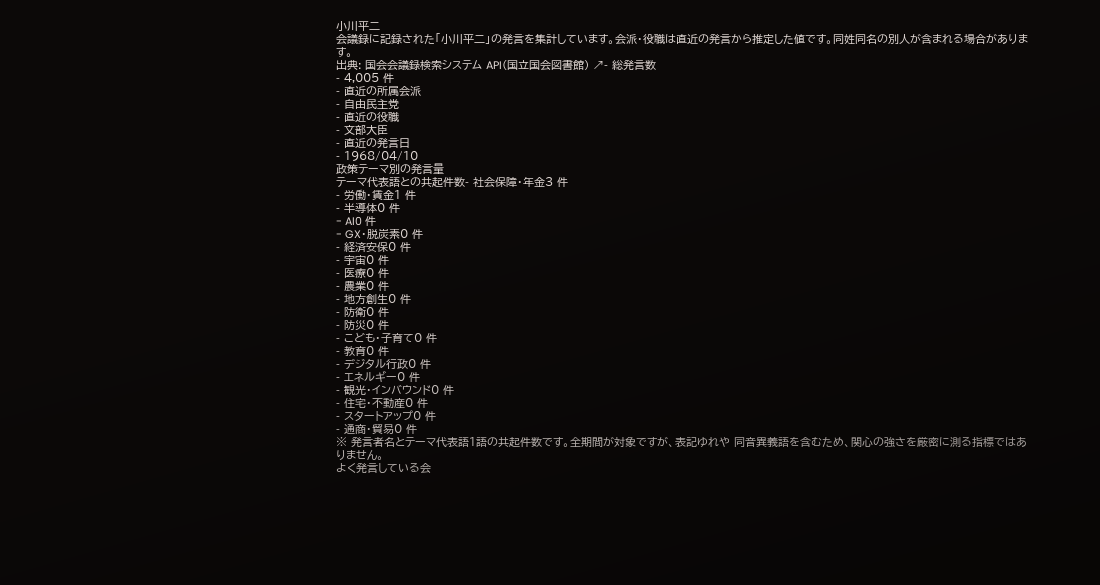小川平二
会議録に記録された「小川平二」の発言を集計しています。会派・役職は直近の発言から推定した値です。同姓同名の別人が含まれる場合があります。
出典: 国会会議録検索システム API(国立国会図書館) ↗- 総発言数
- 4,005 件
- 直近の所属会派
- 自由民主党
- 直近の役職
- 文部大臣
- 直近の発言日
- 1968/04/10
政策テーマ別の発言量
テーマ代表語との共起件数- 社会保障・年金3 件
- 労働・賃金1 件
- 半導体0 件
- AI0 件
- GX・脱炭素0 件
- 経済安保0 件
- 宇宙0 件
- 医療0 件
- 農業0 件
- 地方創生0 件
- 防衛0 件
- 防災0 件
- こども・子育て0 件
- 教育0 件
- デジタル行政0 件
- エネルギー0 件
- 観光・インバウンド0 件
- 住宅・不動産0 件
- スタートアップ0 件
- 通商・貿易0 件
※ 発言者名とテーマ代表語1語の共起件数です。全期間が対象ですが、表記ゆれや 同音異義語を含むため、関心の強さを厳密に測る指標ではありません。
よく発言している会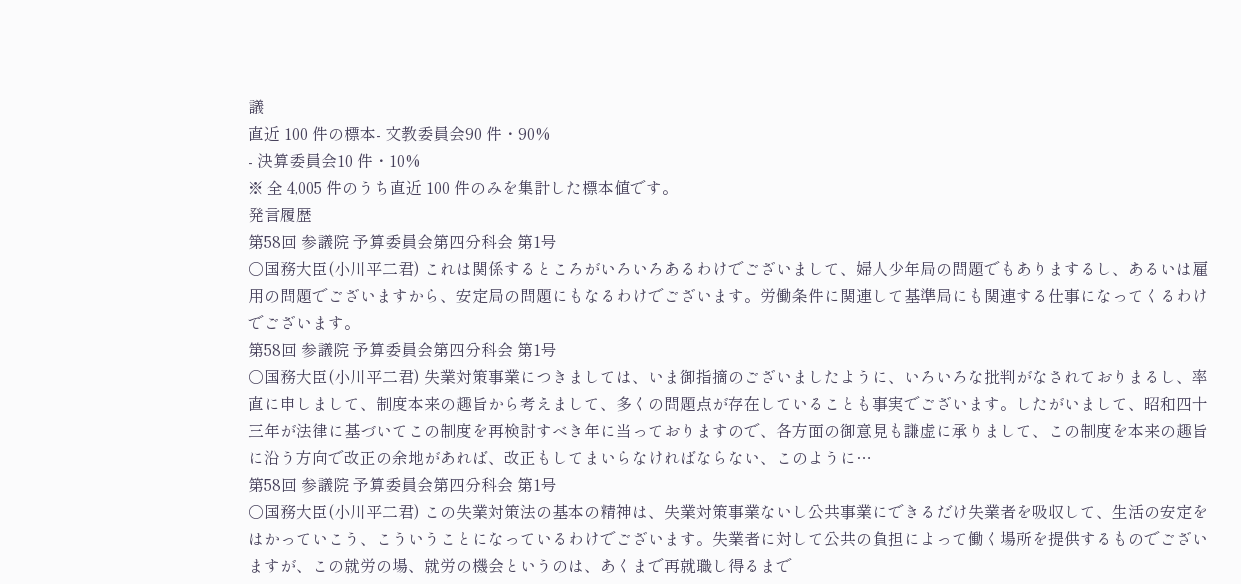議
直近 100 件の標本- 文教委員会90 件・90%
- 決算委員会10 件・10%
※ 全 4,005 件のうち直近 100 件のみを集計した標本値です。
発言履歴
第58回 参議院 予算委員会第四分科会 第1号
○国務大臣(小川平二君) これは関係するところがいろいろあるわけでございまして、婦人少年局の問題でもありまするし、あるいは雇用の問題でございますから、安定局の問題にもなるわけでございます。労働条件に関連して基準局にも関連する仕事になってくるわけでございます。
第58回 参議院 予算委員会第四分科会 第1号
○国務大臣(小川平二君) 失業対策事業につきましては、いま御指摘のございましたように、いろいろな批判がなされておりまるし、率直に申しまして、制度本来の趣旨から考えまして、多くの問題点が存在していることも事実でございます。したがいまして、昭和四十三年が法律に基づいてこの制度を再検討すべき年に当っておりますので、各方面の御意見も謙虚に承りまして、この制度を本来の趣旨に沿う方向で改正の余地があれば、改正もしてまいらなければならない、このように…
第58回 参議院 予算委員会第四分科会 第1号
○国務大臣(小川平二君) この失業対策法の基本の精神は、失業対策事業ないし公共事業にできるだけ失業者を吸収して、生活の安定をはかっていこう、こういうことになっているわけでございます。失業者に対して公共の負担によって働く場所を提供するものでございますが、この就労の場、就労の機会というのは、あくまで再就職し得るまで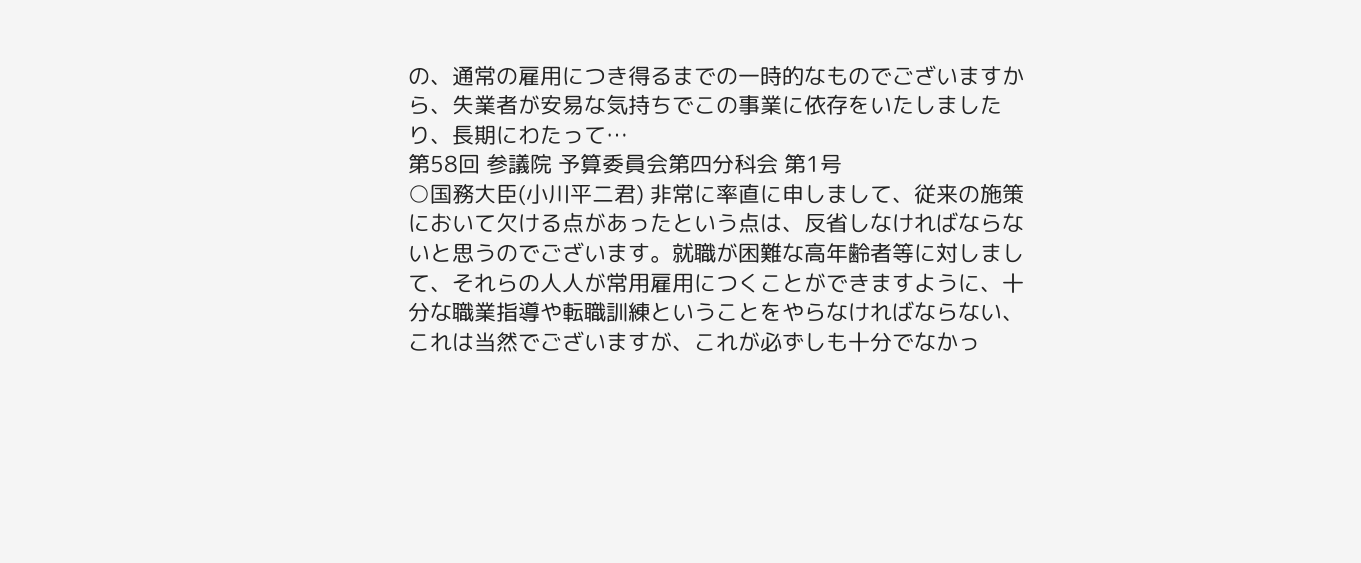の、通常の雇用につき得るまでの一時的なものでございますから、失業者が安易な気持ちでこの事業に依存をいたしましたり、長期にわたって…
第58回 参議院 予算委員会第四分科会 第1号
○国務大臣(小川平二君) 非常に率直に申しまして、従来の施策において欠ける点があったという点は、反省しなければならないと思うのでございます。就職が困難な高年齢者等に対しまして、それらの人人が常用雇用につくことができますように、十分な職業指導や転職訓練ということをやらなければならない、これは当然でございますが、これが必ずしも十分でなかっ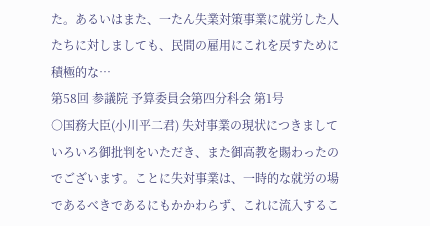た。あるいはまた、一たん失業対策事業に就労した人たちに対しましても、民間の雇用にこれを戻すために積極的な…
第58回 参議院 予算委員会第四分科会 第1号
○国務大臣(小川平二君) 失対事業の現状につきましていろいろ御批判をいただき、また御高教を賜わったのでございます。ことに失対事業は、一時的な就労の場であるべきであるにもかかわらず、これに流入するこ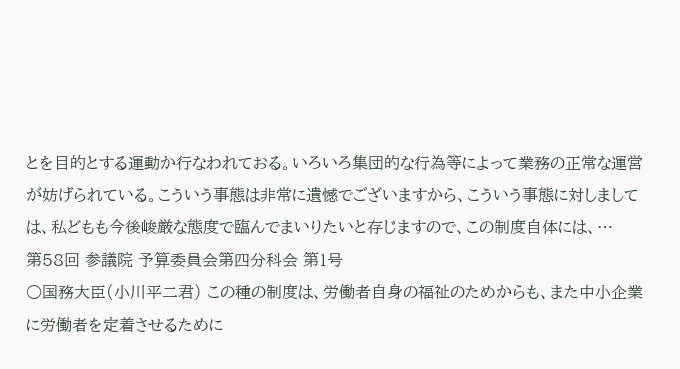とを目的とする運動か行なわれておる。いろいろ集団的な行為等によって業務の正常な運営が妨げられている。こういう事態は非常に遺憾でございますから、こういう事態に対しましては、私どもも今後峻厳な態度で臨んでまいりたいと存じますので、この制度自体には、…
第58回 参議院 予算委員会第四分科会 第1号
○国務大臣(小川平二君) この種の制度は、労働者自身の福祉のためからも、また中小企業に労働者を定着させるために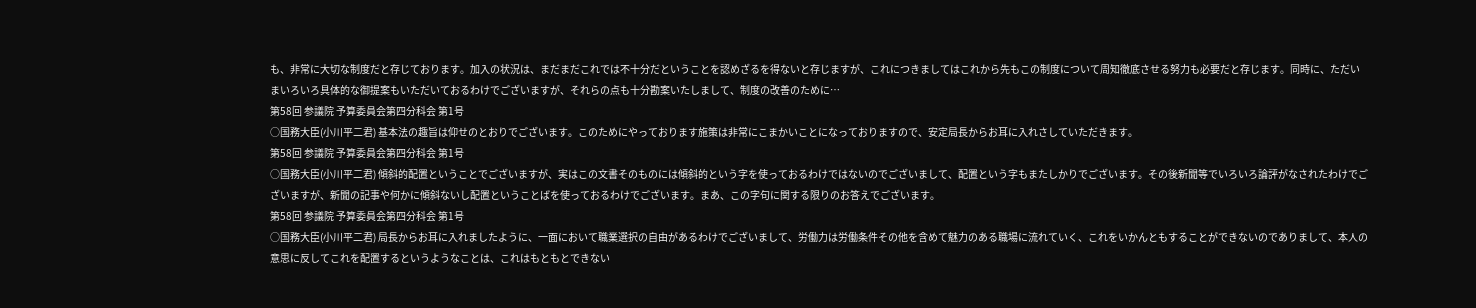も、非常に大切な制度だと存じております。加入の状況は、まだまだこれでは不十分だということを認めざるを得ないと存じますが、これにつきましてはこれから先もこの制度について周知徹底させる努力も必要だと存じます。同時に、ただいまいろいろ具体的な御提案もいただいておるわけでございますが、それらの点も十分勘案いたしまして、制度の改善のために…
第58回 参議院 予算委員会第四分科会 第1号
○国務大臣(小川平二君) 基本法の趣旨は仰せのとおりでございます。このためにやっております施策は非常にこまかいことになっておりますので、安定局長からお耳に入れさしていただきます。
第58回 参議院 予算委員会第四分科会 第1号
○国務大臣(小川平二君) 傾斜的配置ということでございますが、実はこの文書そのものには傾斜的という字を使っておるわけではないのでございまして、配置という字もまたしかりでございます。その後新聞等でいろいろ論評がなされたわけでございますが、新聞の記事や何かに傾斜ないし配置ということばを使っておるわけでございます。まあ、この字句に関する限りのお答えでございます。
第58回 参議院 予算委員会第四分科会 第1号
○国務大臣(小川平二君) 局長からお耳に入れましたように、一面において職業選択の自由があるわけでございまして、労働力は労働条件その他を含めて魅力のある職場に流れていく、これをいかんともすることができないのでありまして、本人の意思に反してこれを配置するというようなことは、これはもともとできない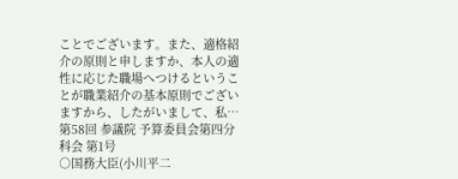ことでございます。また、適格紹介の原則と申しますか、本人の適性に応じた職場へつけるということが職業紹介の基本原則でございますから、したがいまして、私…
第58回 参議院 予算委員会第四分科会 第1号
○国務大臣(小川平二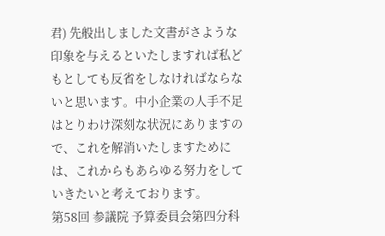君) 先般出しました文書がさような印象を与えるといたしますれば私どもとしても反省をしなければならないと思います。中小企業の人手不足はとりわけ深刻な状況にありますので、これを解消いたしますためには、これからもあらゆる努力をしていきたいと考えております。
第58回 参議院 予算委員会第四分科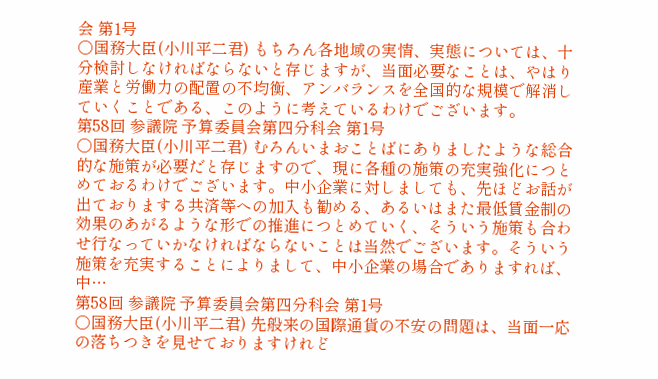会 第1号
○国務大臣(小川平二君) もちろん各地域の実情、実態については、十分検討しなければならないと存じますが、当面必要なことは、やはり産業と労働力の配置の不均衡、アンバランスを全国的な規模で解消していくことである、このように考えているわけでございます。
第58回 参議院 予算委員会第四分科会 第1号
○国務大臣(小川平二君) むろんいまおことばにありましたような総合的な施策が必要だと存じますので、現に各種の施策の充実強化につとめておるわけでございます。中小企業に対しましても、先ほどお話が出ておりまする共済等への加入も勧める、あるいはまた最低賃金制の効果のあがるような形での推進につとめていく、そういう施策も合わせ行なっていかなければならないことは当然でございます。そういう施策を充実することによりまして、中小企業の場合でありますれば、中…
第58回 参議院 予算委員会第四分科会 第1号
○国務大臣(小川平二君) 先般来の国際通貨の不安の問題は、当面一応の落ちつきを見せておりますけれど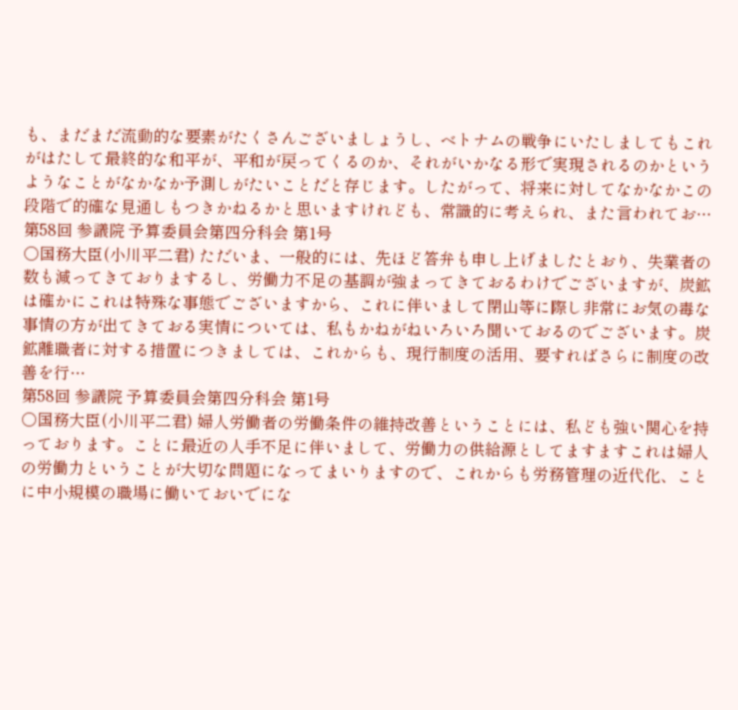も、まだまだ流動的な要素がたくさんございましょうし、ベトナムの戦争にいたしましてもこれがはたして最終的な和平が、平和が戻ってくるのか、それがいかなる形で実現されるのかというようなことがなかなか予測しがたいことだと存じます。したがって、将来に対してなかなかこの段階で的確な見通しもつきかねるかと思いますけれども、常識的に考えられ、また言われてお…
第58回 参議院 予算委員会第四分科会 第1号
○国務大臣(小川平二君) ただいま、一般的には、先ほど答弁も申し上げましたとおり、失業者の数も減ってきておりまするし、労働力不足の基調が強まってきておるわけでございますが、炭鉱は確かにこれは特殊な事態でございますから、これに伴いまして閉山等に際し非常にお気の毒な事情の方が出てきておる実情については、私もかねがねいろいろ聞いておるのでございます。炭鉱離職者に対する措置につきましては、これからも、現行制度の活用、要すればさらに制度の改善を行…
第58回 参議院 予算委員会第四分科会 第1号
○国務大臣(小川平二君) 婦人労働者の労働条件の維持改善ということには、私ども強い関心を持っております。ことに最近の人手不足に伴いまして、労働力の供給源としてますますこれは婦人の労働力ということが大切な問題になってまいりますので、これからも労務管理の近代化、ことに中小規模の職場に働いておいでにな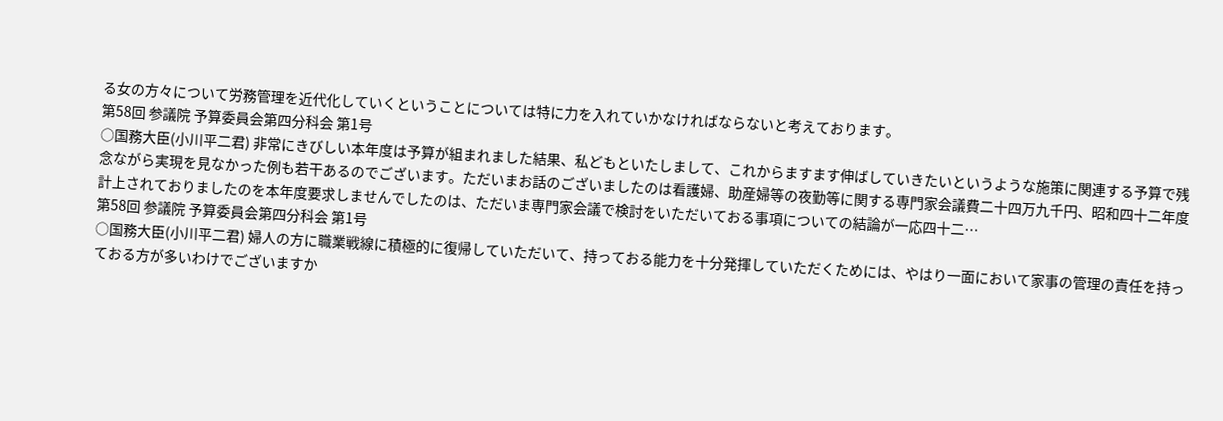る女の方々について労務管理を近代化していくということについては特に力を入れていかなければならないと考えております。
第58回 参議院 予算委員会第四分科会 第1号
○国務大臣(小川平二君) 非常にきびしい本年度は予算が組まれました結果、私どもといたしまして、これからますます伸ばしていきたいというような施策に関連する予算で残念ながら実現を見なかった例も若干あるのでございます。ただいまお話のございましたのは看護婦、助産婦等の夜勤等に関する専門家会議費二十四万九千円、昭和四十二年度計上されておりましたのを本年度要求しませんでしたのは、ただいま専門家会議で検討をいただいておる事項についての結論が一応四十二…
第58回 参議院 予算委員会第四分科会 第1号
○国務大臣(小川平二君) 婦人の方に職業戦線に積極的に復帰していただいて、持っておる能力を十分発揮していただくためには、やはり一面において家事の管理の責任を持っておる方が多いわけでございますか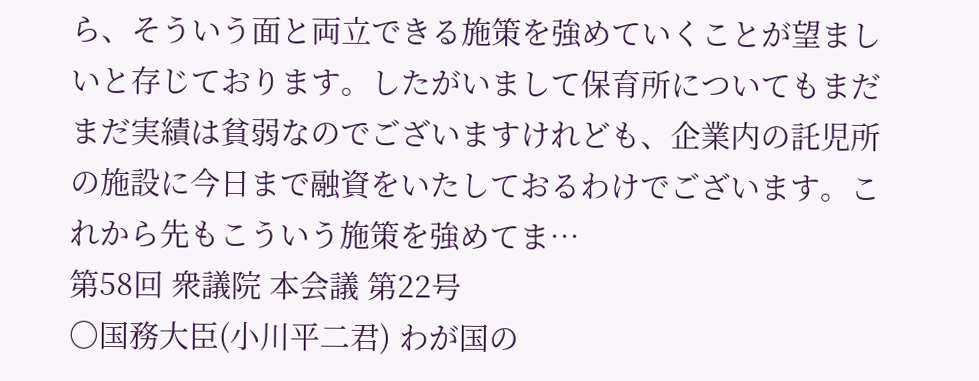ら、そういう面と両立できる施策を強めていくことが望ましいと存じております。したがいまして保育所についてもまだまだ実績は貧弱なのでございますけれども、企業内の託児所の施設に今日まで融資をいたしておるわけでございます。これから先もこういう施策を強めてま…
第58回 衆議院 本会議 第22号
○国務大臣(小川平二君) わが国の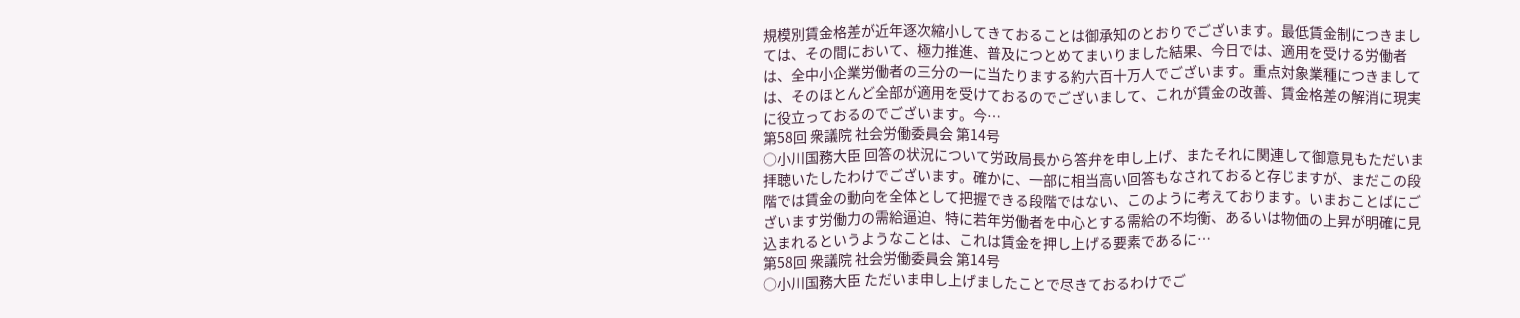規模別賃金格差が近年逐次縮小してきておることは御承知のとおりでございます。最低賃金制につきましては、その間において、極力推進、普及につとめてまいりました結果、今日では、適用を受ける労働者は、全中小企業労働者の三分の一に当たりまする約六百十万人でございます。重点対象業種につきましては、そのほとんど全部が適用を受けておるのでございまして、これが賃金の改善、賃金格差の解消に現実に役立っておるのでございます。今…
第58回 衆議院 社会労働委員会 第14号
○小川国務大臣 回答の状況について労政局長から答弁を申し上げ、またそれに関連して御意見もただいま拝聴いたしたわけでございます。確かに、一部に相当高い回答もなされておると存じますが、まだこの段階では賃金の動向を全体として把握できる段階ではない、このように考えております。いまおことばにございます労働力の需給逼迫、特に若年労働者を中心とする需給の不均衡、あるいは物価の上昇が明確に見込まれるというようなことは、これは賃金を押し上げる要素であるに…
第58回 衆議院 社会労働委員会 第14号
○小川国務大臣 ただいま申し上げましたことで尽きておるわけでご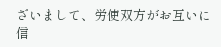ざいまして、労使双方がお互いに信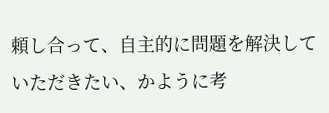頼し合って、自主的に問題を解決していただきたい、かように考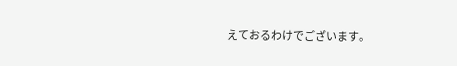えておるわけでございます。